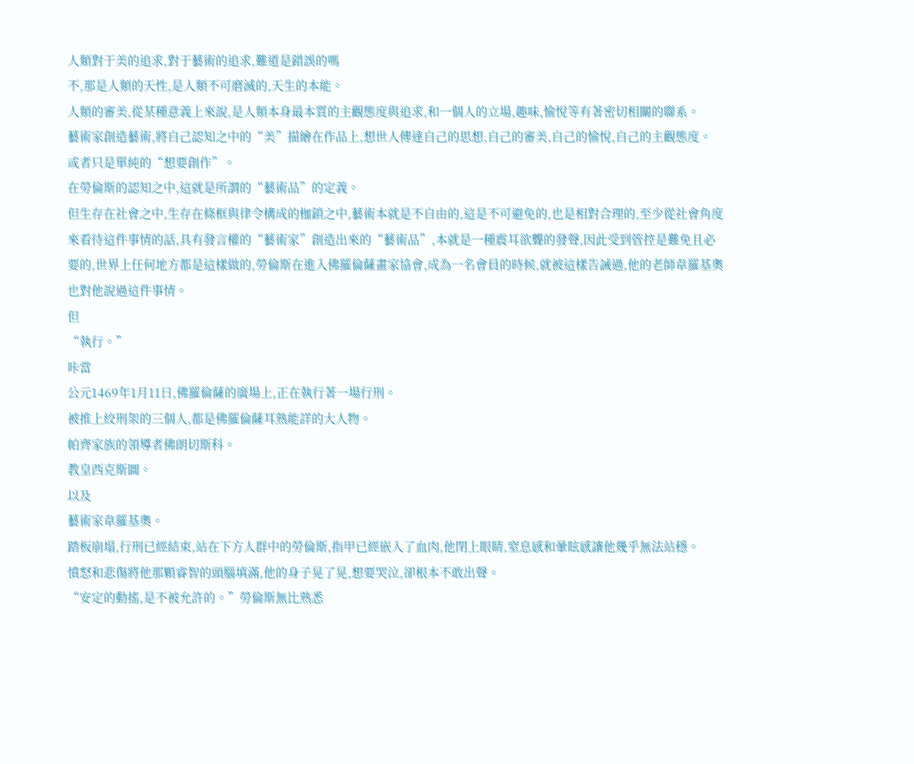人類對于美的追求,對于藝術的追求,難道是錯誤的嗎
不,那是人類的天性,是人類不可磨滅的,天生的本能。
人類的審美,從某種意義上來說,是人類本身最本質的主觀態度與追求,和一個人的立場,趣味,愉悅等有著密切相關的聯系。
藝術家創造藝術,將自己認知之中的“美”描繪在作品上,想世人傳達自己的思想,自己的審美,自己的愉悅,自己的主觀態度。
或者只是單純的“想要創作”。
在勞倫斯的認知之中,這就是所謂的“藝術品”的定義。
但生存在社會之中,生存在條框與律令構成的枷鎖之中,藝術本就是不自由的,這是不可避免的,也是相對合理的,至少從社會角度來看待這件事情的話,具有發言權的“藝術家”創造出來的“藝術品”,本就是一種震耳欲聾的發聲,因此受到管控是難免且必要的,世界上任何地方都是這樣做的,勞倫斯在進入佛羅倫薩畫家協會,成為一名會員的時候,就被這樣告誡過,他的老師韋羅基奧也對他說過這件事情。
但
“執行。”
咔當
公元1469年1月11日,佛羅倫薩的廣場上,正在執行著一場行刑。
被推上絞刑架的三個人,都是佛羅倫薩耳熟能詳的大人物。
帕齊家族的領導者佛朗切斯科。
教皇西克斯圖。
以及
藝術家韋羅基奧。
踏板崩塌,行刑已經結束,站在下方人群中的勞倫斯,指甲已經嵌入了血肉,他閉上眼睛,窒息感和暈眩感讓他幾乎無法站穩。
憤怒和悲傷將他那顆睿智的頭腦填滿,他的身子晃了晃,想要哭泣,卻根本不敢出聲。
“安定的動搖,是不被允許的。”勞倫斯無比熟悉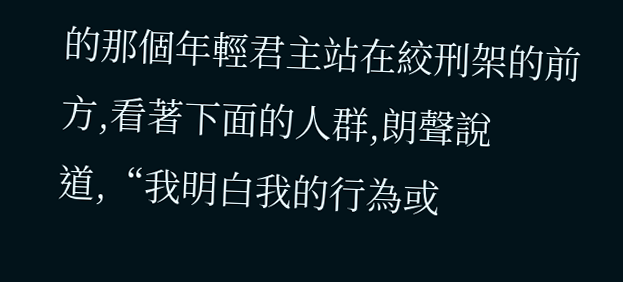的那個年輕君主站在絞刑架的前方,看著下面的人群,朗聲說道,“我明白我的行為或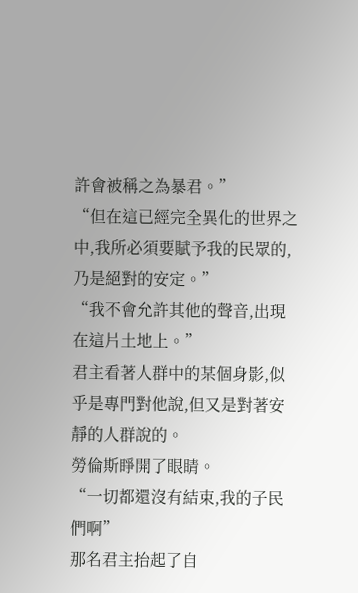許會被稱之為暴君。”
“但在這已經完全異化的世界之中,我所必須要賦予我的民眾的,乃是絕對的安定。”
“我不會允許其他的聲音,出現在這片土地上。”
君主看著人群中的某個身影,似乎是專門對他說,但又是對著安靜的人群說的。
勞倫斯睜開了眼睛。
“一切都還沒有結束,我的子民們啊”
那名君主抬起了自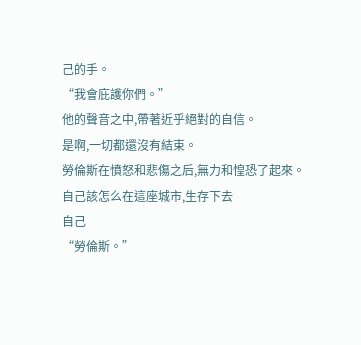己的手。
“我會庇護你們。”
他的聲音之中,帶著近乎絕對的自信。
是啊,一切都還沒有結束。
勞倫斯在憤怒和悲傷之后,無力和惶恐了起來。
自己該怎么在這座城市,生存下去
自己
“勞倫斯。”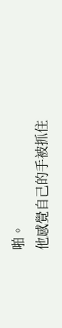啪。
他感覺自己的手被抓住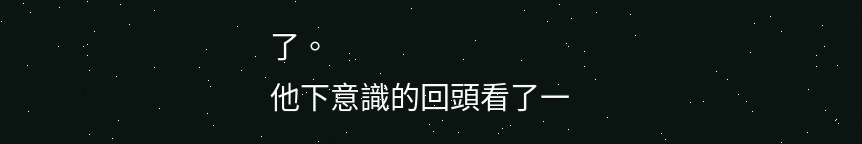了。
他下意識的回頭看了一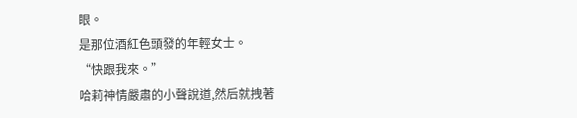眼。
是那位酒紅色頭發的年輕女士。
“快跟我來。”
哈莉神情嚴肅的小聲說道,然后就拽著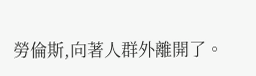勞倫斯,向著人群外離開了。